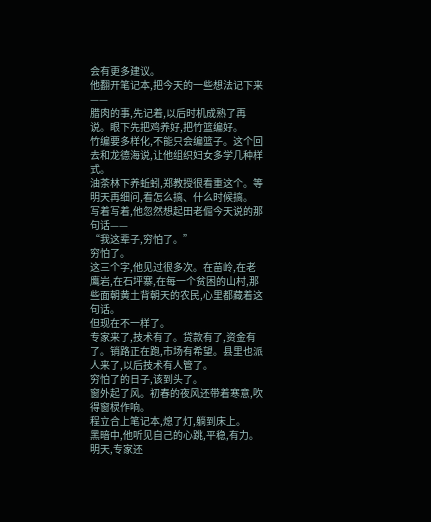会有更多建议。
他翻开笔记本,把今天的一些想法记下来——
腊肉的事,先记着,以后时机成熟了再说。眼下先把鸡养好,把竹篮编好。
竹编要多样化,不能只会编篮子。这个回去和龙德海说,让他组织妇女多学几种样式。
油茶林下养蚯蚓,郑教授很看重这个。等明天再细问,看怎么搞、什么时候搞。
写着写着,他忽然想起田老倔今天说的那句话——
“我这辈子,穷怕了。”
穷怕了。
这三个字,他见过很多次。在苗岭,在老鹰岩,在石坪寨,在每一个贫困的山村,那些面朝黄土背朝天的农民,心里都藏着这句话。
但现在不一样了。
专家来了,技术有了。贷款有了,资金有了。销路正在跑,市场有希望。县里也派人来了,以后技术有人管了。
穷怕了的日子,该到头了。
窗外起了风。初春的夜风还带着寒意,吹得窗棂作响。
程立合上笔记本,熄了灯,躺到床上。
黑暗中,他听见自己的心跳,平稳,有力。
明天,专家还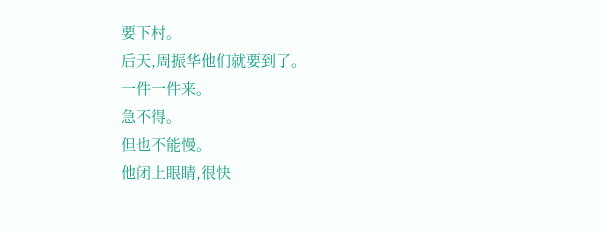要下村。
后天,周振华他们就要到了。
一件一件来。
急不得。
但也不能慢。
他闭上眼睛,很快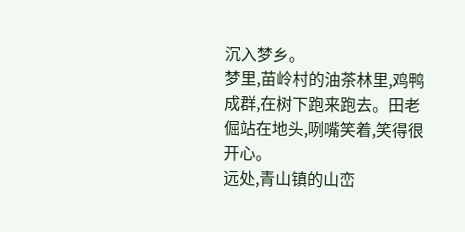沉入梦乡。
梦里,苗岭村的油茶林里,鸡鸭成群,在树下跑来跑去。田老倔站在地头,咧嘴笑着,笑得很开心。
远处,青山镇的山峦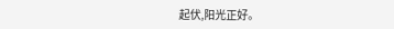起伏,阳光正好。